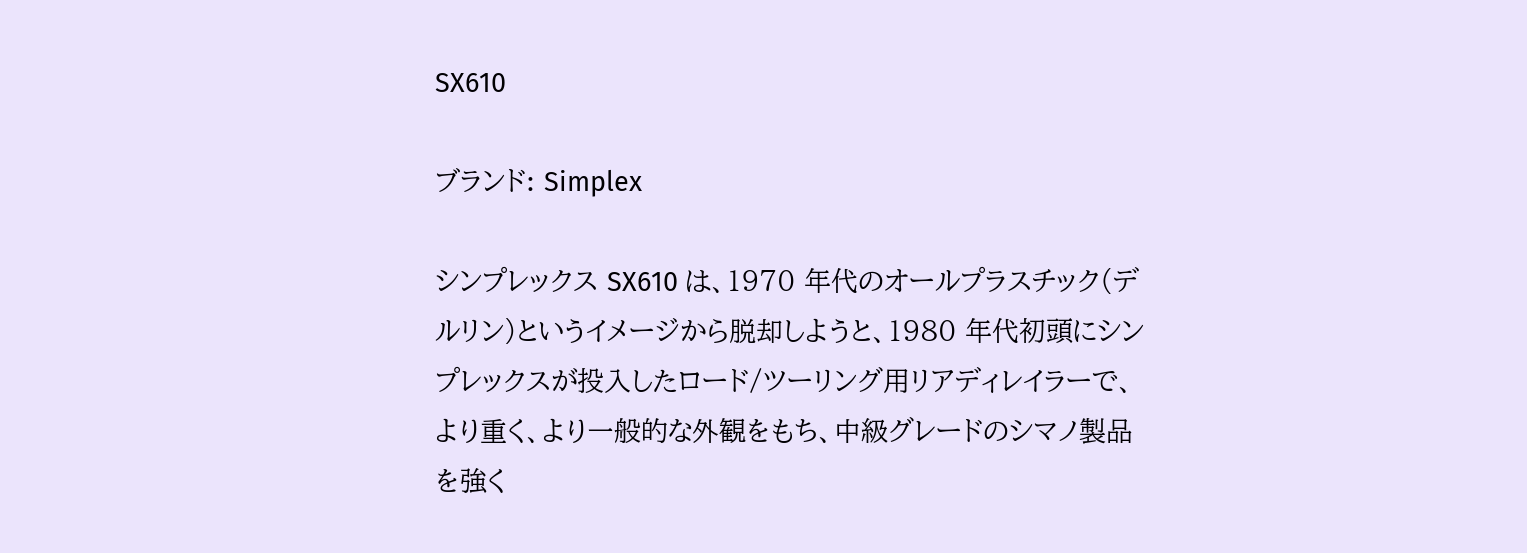SX610

ブランド: Simplex

シンプレックス SX610 は、1970 年代のオールプラスチック(デルリン)というイメージから脱却しようと、1980 年代初頭にシンプレックスが投入したロード/ツーリング用リアディレイラーで、より重く、より一般的な外観をもち、中級グレードのシマノ製品を強く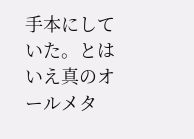手本にしていた。とはいえ真のオールメタ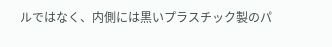ルではなく、内側には黒いプラスチック製のパ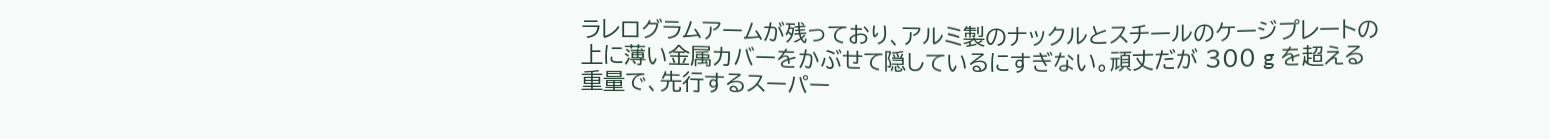ラレログラムアームが残っており、アルミ製のナックルとスチールのケージプレートの上に薄い金属カバーをかぶせて隠しているにすぎない。頑丈だが 300 g を超える重量で、先行するスーパー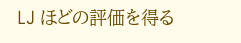LJ ほどの評価を得る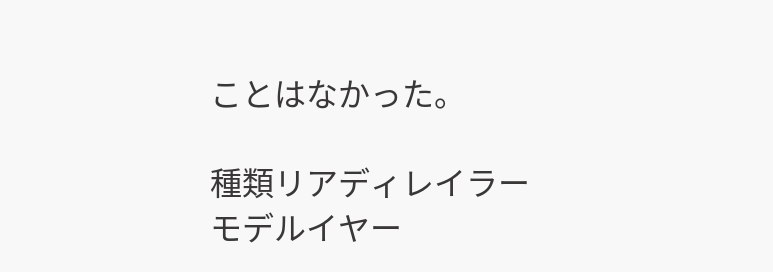ことはなかった。

種類リアディレイラー
モデルイヤー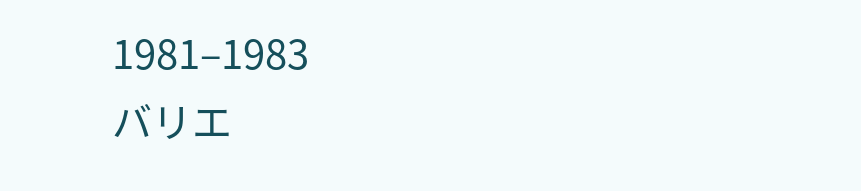1981–1983
バリエ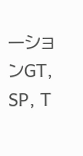ーションGT, SP, T